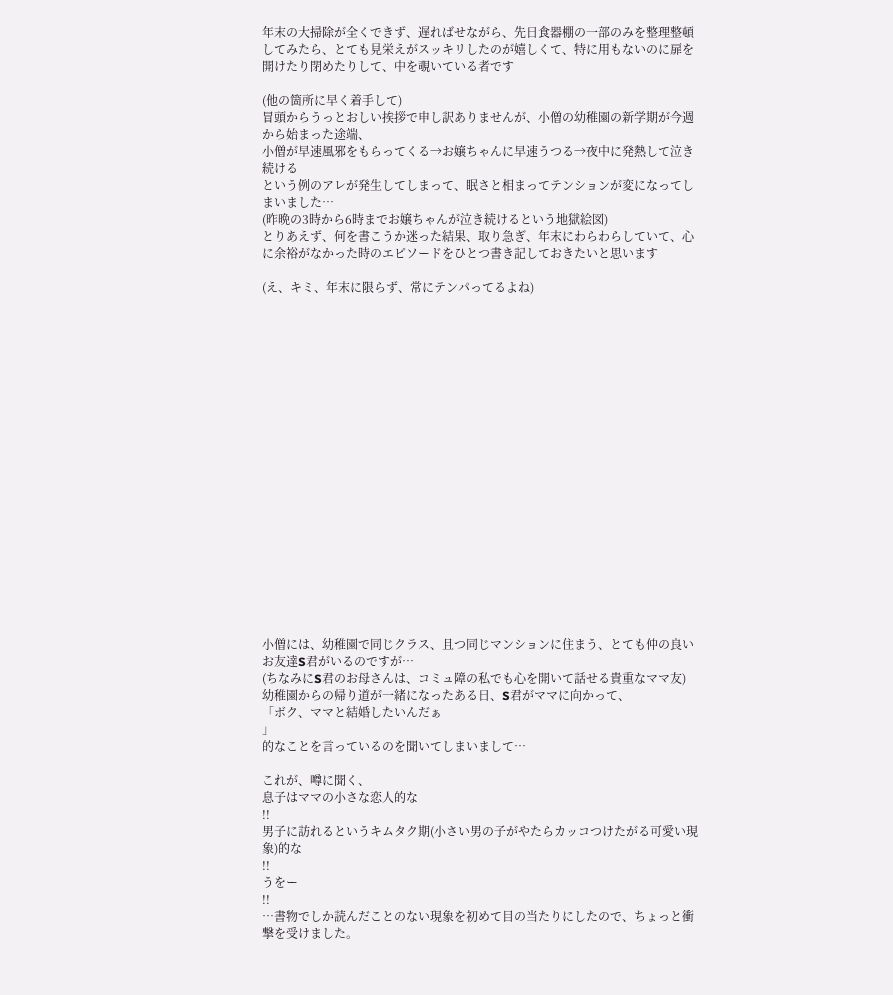年末の大掃除が全くできず、遅ればせながら、先日食器棚の一部のみを整理整頓してみたら、とても見栄えがスッキリしたのが嬉しくて、特に用もないのに扉を開けたり閉めたりして、中を覗いている者です

(他の箇所に早く着手して)
冒頭からうっとおしい挨拶で申し訳ありませんが、小僧の幼稚園の新学期が今週から始まった途端、
小僧が早速風邪をもらってくる→お嬢ちゃんに早速うつる→夜中に発熱して泣き続ける
という例のアレが発生してしまって、眠さと相まってテンションが変になってしまいました…
(昨晩の3時から6時までお嬢ちゃんが泣き続けるという地獄絵図)
とりあえず、何を書こうか迷った結果、取り急ぎ、年末にわらわらしていて、心に余裕がなかった時のエピソードをひとつ書き記しておきたいと思います

(え、キミ、年末に限らず、常にテンパってるよね)




















小僧には、幼稚園で同じクラス、且つ同じマンションに住まう、とても仲の良いお友達S君がいるのですが…
(ちなみにS君のお母さんは、コミュ障の私でも心を開いて話せる貴重なママ友)
幼稚園からの帰り道が一緒になったある日、S君がママに向かって、
「ボク、ママと結婚したいんだぁ
」
的なことを言っているのを聞いてしまいまして…

これが、噂に聞く、
息子はママの小さな恋人的な
!!
男子に訪れるというキムタク期(小さい男の子がやたらカッコつけたがる可愛い現象)的な
!!
うをー
!!
…書物でしか読んだことのない現象を初めて目の当たりにしたので、ちょっと衝撃を受けました。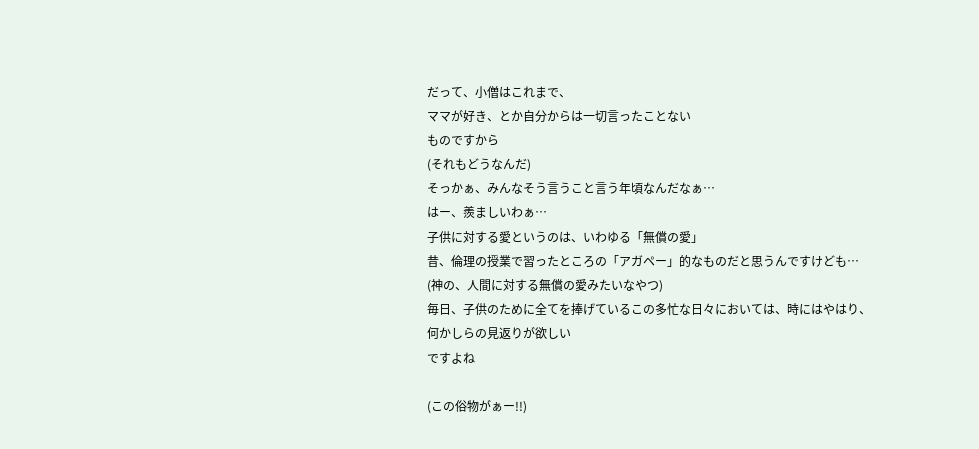だって、小僧はこれまで、
ママが好き、とか自分からは一切言ったことない
ものですから
(それもどうなんだ)
そっかぁ、みんなそう言うこと言う年頃なんだなぁ…
はー、羨ましいわぁ…
子供に対する愛というのは、いわゆる「無償の愛」
昔、倫理の授業で習ったところの「アガペー」的なものだと思うんですけども…
(神の、人間に対する無償の愛みたいなやつ)
毎日、子供のために全てを捧げているこの多忙な日々においては、時にはやはり、
何かしらの見返りが欲しい
ですよね

(この俗物がぁー!!)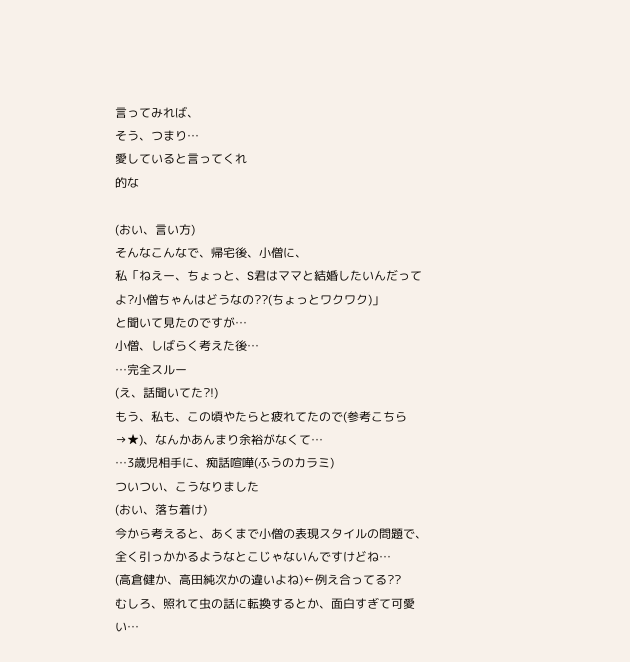言ってみれば、
そう、つまり…
愛していると言ってくれ
的な

(おい、言い方)
そんなこんなで、帰宅後、小僧に、
私「ねえー、ちょっと、S君はママと結婚したいんだってよ?小僧ちゃんはどうなの??(ちょっとワクワク)」
と聞いて見たのですが…
小僧、しばらく考えた後…
…完全スルー
(え、話聞いてた?!)
もう、私も、この頃やたらと疲れてたので(参考こちら→★)、なんかあんまり余裕がなくて…
…3歳児相手に、痴話喧嘩(ふうのカラミ)
ついつい、こうなりました
(おい、落ち着け)
今から考えると、あくまで小僧の表現スタイルの問題で、全く引っかかるようなとこじゃないんですけどね…
(高倉健か、高田純次かの違いよね)←例え合ってる??
むしろ、照れて虫の話に転換するとか、面白すぎて可愛い…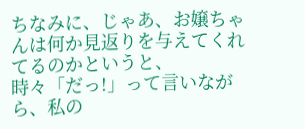ちなみに、じゃあ、お嬢ちゃんは何か見返りを与えてくれてるのかというと、
時々「だっ!」って言いながら、私の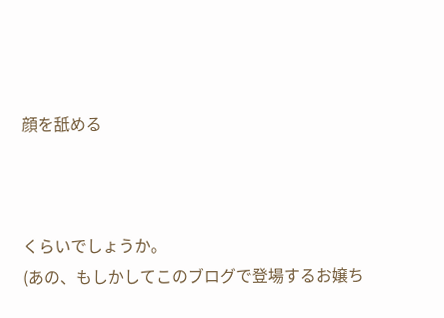顔を舐める



くらいでしょうか。
(あの、もしかしてこのブログで登場するお嬢ち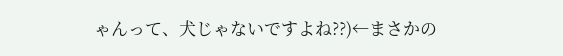ゃんって、犬じゃないですよね??)←まさかの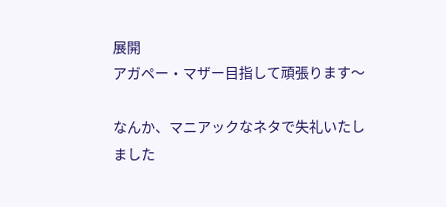展開
アガペー・マザー目指して頑張ります〜

なんか、マニアックなネタで失礼いたしました